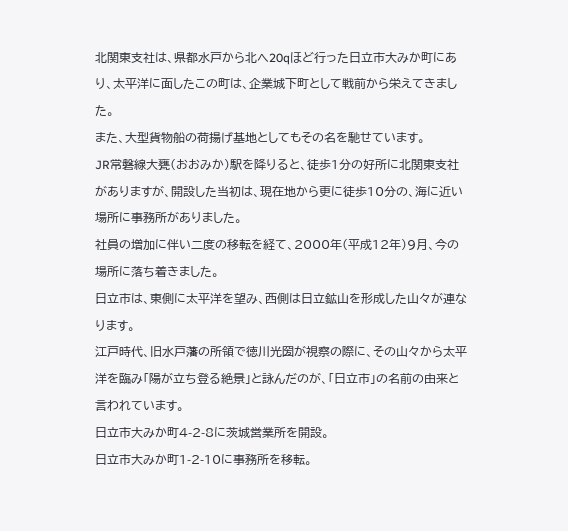北関東支社は、県都水戸から北へ20qほど行った日立市大みか町にあり、太平洋に面したこの町は、企業城下町として戦前から栄えてきました。
また、大型貨物船の荷揚げ基地としてもその名を馳せています。
JR常磐線大甕(おおみか)駅を降りると、徒歩1分の好所に北関東支社がありますが、開設した当初は、現在地から更に徒歩10分の、海に近い場所に事務所がありました。
社員の増加に伴い二度の移転を経て、2000年(平成12年)9月、今の場所に落ち着きました。
日立市は、東側に太平洋を望み、西側は日立鉱山を形成した山々が連なります。
江戸時代、旧水戸藩の所領で徳川光圀が視察の際に、その山々から太平洋を臨み「陽が立ち登る絶景」と詠んだのが、「日立市」の名前の由来と言われています。
日立市大みか町4-2-8に茨城営業所を開設。
日立市大みか町1-2-10に事務所を移転。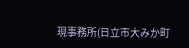現事務所(日立市大みか町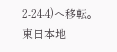2-24-4)へ移転。
東日本地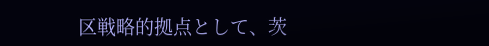区戦略的拠点として、茨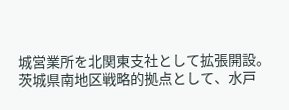城営業所を北関東支社として拡張開設。
茨城県南地区戦略的拠点として、水戸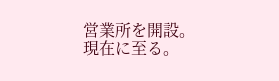営業所を開設。
現在に至る。